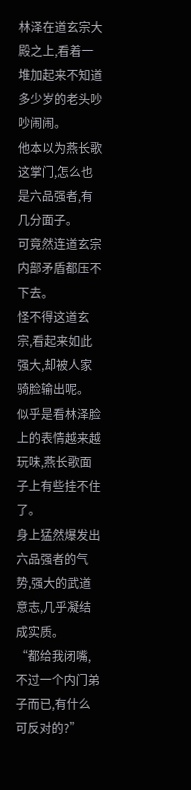林泽在道玄宗大殿之上,看着一堆加起来不知道多少岁的老头吵吵闹闹。
他本以为燕长歌这掌门,怎么也是六品强者,有几分面子。
可竟然连道玄宗内部矛盾都压不下去。
怪不得这道玄宗,看起来如此强大,却被人家骑脸输出呢。
似乎是看林泽脸上的表情越来越玩味,燕长歌面子上有些挂不住了。
身上猛然爆发出六品强者的气势,强大的武道意志,几乎凝结成实质。
“都给我闭嘴,不过一个内门弟子而已,有什么可反对的?”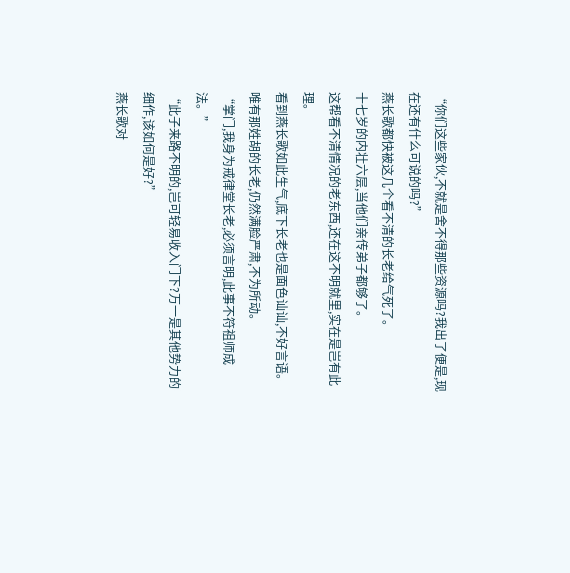“你们这些家伙,不就是舍不得那些资源吗?我出了便是,现在还有什么可说的吗?”
燕长歌都快被这几个看不清的长老给气死了。
十七岁的内壮六层,当他们亲传弟子都够了。
这帮看不清情况的老东西,还在这不明就里,实在是岂有此理。
看到燕长歌如此生气,底下长老也是面色讪讪,不好言语。
唯有那姓胡的长老,仍然满脸严肃,不为所动。
“掌门,我身为戒律堂长老,必须言明,此事不符祖师成法。”
“此子来路不明的,岂可轻易收入门下?万一是其他势力的细作,该如何是好?”
燕长歌对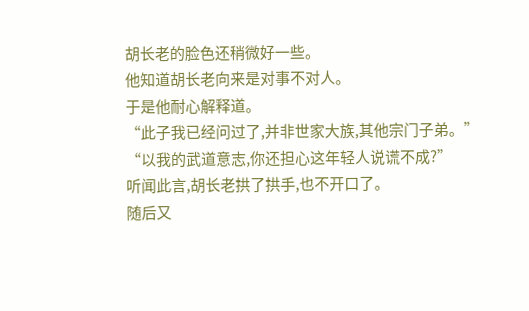胡长老的脸色还稍微好一些。
他知道胡长老向来是对事不对人。
于是他耐心解释道。
“此子我已经问过了,并非世家大族,其他宗门子弟。”
“以我的武道意志,你还担心这年轻人说谎不成?”
听闻此言,胡长老拱了拱手,也不开口了。
随后又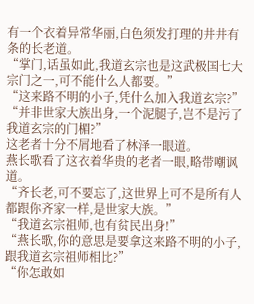有一个衣着异常华丽,白色须发打理的井井有条的长老道。
“掌门,话虽如此,我道玄宗也是这武极国七大宗门之一,可不能什么人都要。”
“这来路不明的小子,凭什么加入我道玄宗?”
“并非世家大族出身,一个泥腿子,岂不是污了我道玄宗的门楣?”
这老者十分不屑地看了林泽一眼道。
燕长歌看了这衣着华贵的老者一眼,略带嘲讽道。
“齐长老,可不要忘了,这世界上可不是所有人都跟你齐家一样,是世家大族。”
“我道玄宗祖师,也有贫民出身!”
“燕长歌,你的意思是要拿这来路不明的小子,跟我道玄宗祖师相比?”
“你怎敢如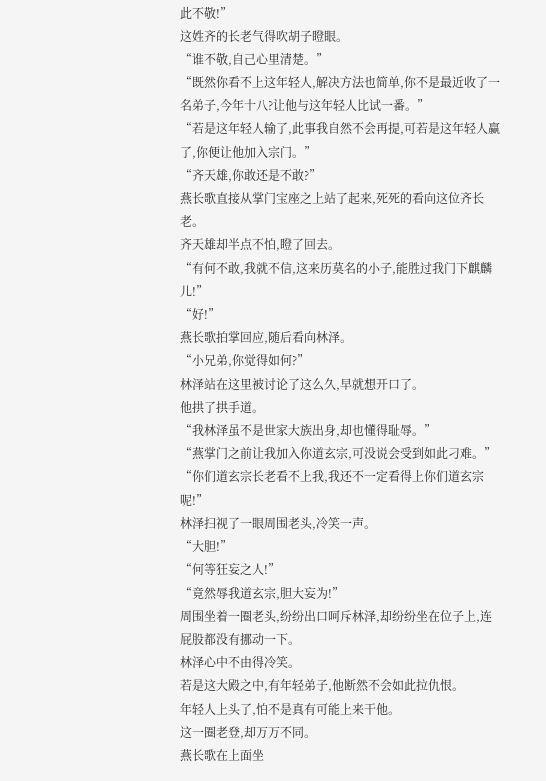此不敬!”
这姓齐的长老气得吹胡子瞪眼。
“谁不敬,自己心里清楚。”
“既然你看不上这年轻人,解决方法也简单,你不是最近收了一名弟子,今年十八?让他与这年轻人比试一番。”
“若是这年轻人输了,此事我自然不会再提,可若是这年轻人赢了,你便让他加入宗门。”
“齐天雄,你敢还是不敢?”
燕长歌直接从掌门宝座之上站了起来,死死的看向这位齐长老。
齐天雄却半点不怕,瞪了回去。
“有何不敢,我就不信,这来历莫名的小子,能胜过我门下麒麟儿!”
“好!”
燕长歌拍掌回应,随后看向林泽。
“小兄弟,你觉得如何?”
林泽站在这里被讨论了这么久,早就想开口了。
他拱了拱手道。
“我林泽虽不是世家大族出身,却也懂得耻辱。”
“燕掌门之前让我加入你道玄宗,可没说会受到如此刁难。”
“你们道玄宗长老看不上我,我还不一定看得上你们道玄宗呢!”
林泽扫视了一眼周围老头,冷笑一声。
“大胆!”
“何等狂妄之人!”
“竟然辱我道玄宗,胆大妄为!”
周围坐着一圈老头,纷纷出口呵斥林泽,却纷纷坐在位子上,连屁股都没有挪动一下。
林泽心中不由得冷笑。
若是这大殿之中,有年轻弟子,他断然不会如此拉仇恨。
年轻人上头了,怕不是真有可能上来干他。
这一圈老登,却万万不同。
燕长歌在上面坐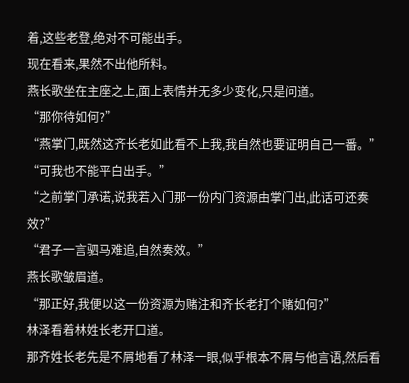着,这些老登,绝对不可能出手。
现在看来,果然不出他所料。
燕长歌坐在主座之上,面上表情并无多少变化,只是问道。
“那你待如何?”
“燕掌门,既然这齐长老如此看不上我,我自然也要证明自己一番。”
“可我也不能平白出手。”
“之前掌门承诺,说我若入门那一份内门资源由掌门出,此话可还奏效?”
“君子一言驷马难追,自然奏效。”
燕长歌皱眉道。
“那正好,我便以这一份资源为赌注和齐长老打个赌如何?”
林泽看着林姓长老开口道。
那齐姓长老先是不屑地看了林泽一眼,似乎根本不屑与他言语,然后看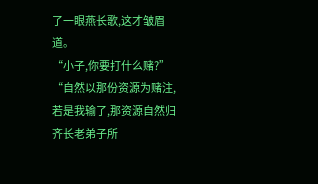了一眼燕长歌,这才皱眉道。
“小子,你要打什么赌?”
“自然以那份资源为赌注,若是我输了,那资源自然归齐长老弟子所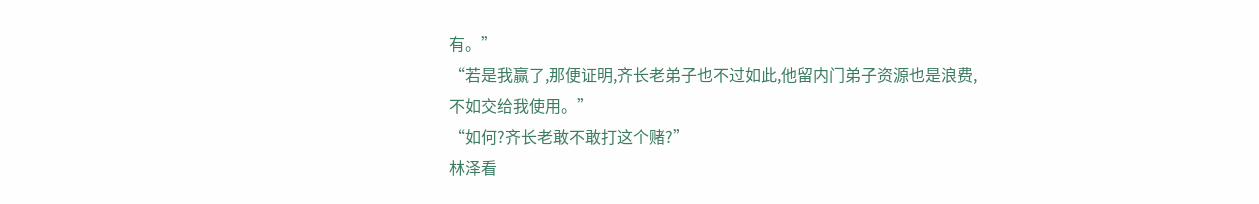有。”
“若是我赢了,那便证明,齐长老弟子也不过如此,他留内门弟子资源也是浪费,不如交给我使用。”
“如何?齐长老敢不敢打这个赌?”
林泽看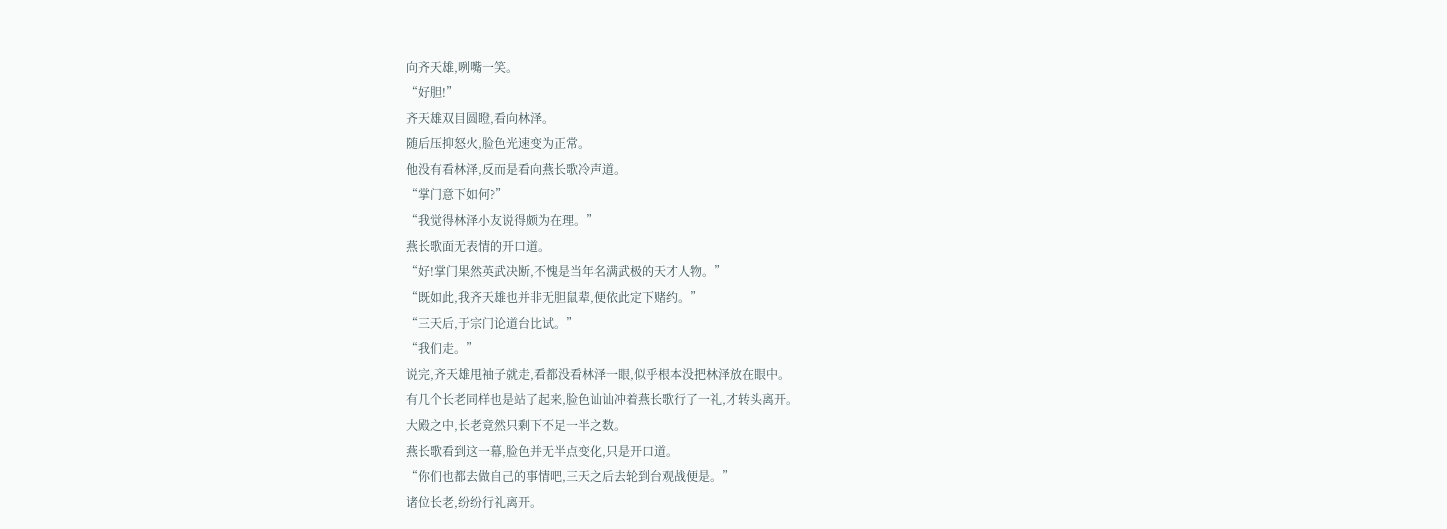向齐天雄,咧嘴一笑。
“好胆!”
齐天雄双目圆瞪,看向林泽。
随后压抑怒火,脸色光速变为正常。
他没有看林泽,反而是看向燕长歌冷声道。
“掌门意下如何?”
“我觉得林泽小友说得颇为在理。”
燕长歌面无表情的开口道。
“好!掌门果然英武决断,不愧是当年名满武极的天才人物。”
“既如此,我齐天雄也并非无胆鼠辈,便依此定下赌约。”
“三天后,于宗门论道台比试。”
“我们走。”
说完,齐天雄甩袖子就走,看都没看林泽一眼,似乎根本没把林泽放在眼中。
有几个长老同样也是站了起来,脸色讪讪冲着燕长歌行了一礼,才转头离开。
大殿之中,长老竟然只剩下不足一半之数。
燕长歌看到这一幕,脸色并无半点变化,只是开口道。
“你们也都去做自己的事情吧,三天之后去轮到台观战便是。”
诸位长老,纷纷行礼离开。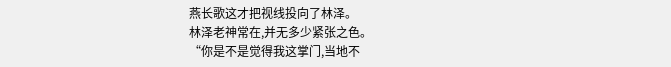燕长歌这才把视线投向了林泽。
林泽老神常在,并无多少紧张之色。
“你是不是觉得我这掌门,当地不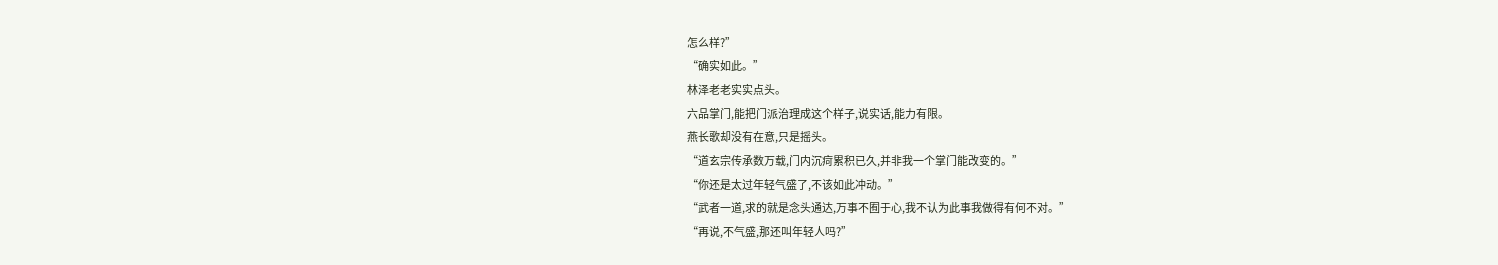怎么样?”
“确实如此。”
林泽老老实实点头。
六品掌门,能把门派治理成这个样子,说实话,能力有限。
燕长歌却没有在意,只是摇头。
“道玄宗传承数万载,门内沉疴累积已久,并非我一个掌门能改变的。”
“你还是太过年轻气盛了,不该如此冲动。”
“武者一道,求的就是念头通达,万事不囿于心,我不认为此事我做得有何不对。”
“再说,不气盛,那还叫年轻人吗?”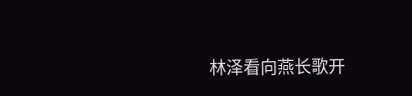林泽看向燕长歌开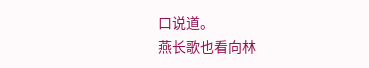口说道。
燕长歌也看向林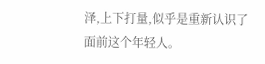泽,上下打量,似乎是重新认识了面前这个年轻人。